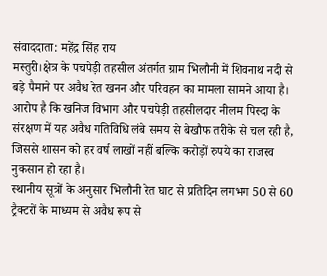संवाददाता: महेंद्र सिंह राय
मस्तुरी।क्षेत्र के पचपेड़ी तहसील अंतर्गत ग्राम भिलौनी में शिवनाथ नदी से बड़े पैमाने पर अवैध रेत खनन और परिवहन का मामला सामने आया है। आरोप है कि खनिज विभाग और पचपेड़ी तहसीलदार नीलम पिस्दा के संरक्षण में यह अवैध गतिविधि लंबे समय से बेखौफ तरीके से चल रही है, जिससे शासन को हर वर्ष लाखों नहीं बल्कि करोड़ों रुपये का राजस्व नुकसान हो रहा है।
स्थानीय सूत्रों के अनुसार भिलौनी रेत घाट से प्रतिदिन लगभग 50 से 60 ट्रैक्टरों के माध्यम से अवैध रूप से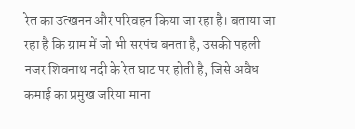रेत का उत्खनन और परिवहन किया जा रहा है। बताया जा रहा है कि ग्राम में जो भी सरपंच बनता है, उसकी पहली नजर शिवनाथ नदी के रेत घाट पर होती है, जिसे अवैध कमाई का प्रमुख जरिया माना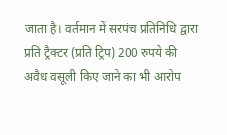जाता है। वर्तमान में सरपंच प्रतिनिधि द्वारा प्रति ट्रैक्टर (प्रति ट्रिप) 200 रुपये की अवैध वसूली किए जाने का भी आरोप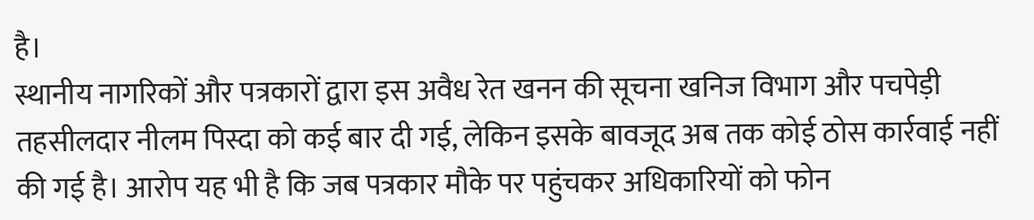है।
स्थानीय नागरिकों और पत्रकारों द्वारा इस अवैध रेत खनन की सूचना खनिज विभाग और पचपेड़ी तहसीलदार नीलम पिस्दा को कई बार दी गई, लेकिन इसके बावजूद अब तक कोई ठोस कार्रवाई नहीं की गई है। आरोप यह भी है कि जब पत्रकार मौके पर पहुंचकर अधिकारियों को फोन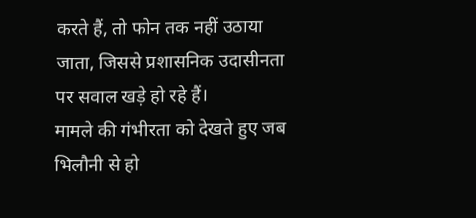करते हैं, तो फोन तक नहीं उठाया जाता, जिससे प्रशासनिक उदासीनता पर सवाल खड़े हो रहे हैं।
मामले की गंभीरता को देखते हुए जब भिलौनी से हो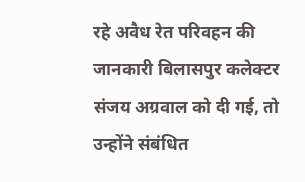रहे अवैध रेत परिवहन की जानकारी बिलासपुर कलेक्टर संजय अग्रवाल को दी गई, तो उन्होंने संबंधित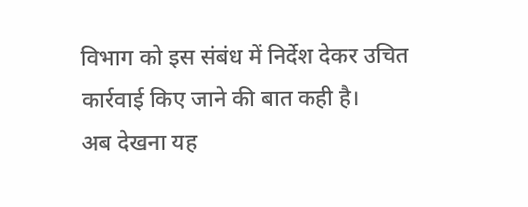विभाग को इस संबंध में निर्देश देकर उचित कार्रवाई किए जाने की बात कही है।
अब देखना यह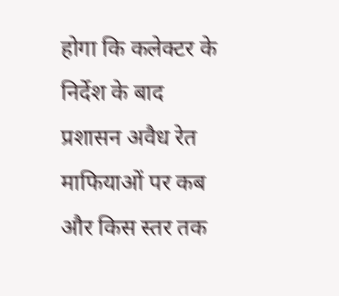होगा कि कलेक्टर के निर्देश के बाद प्रशासन अवैध रेत माफियाओं पर कब और किस स्तर तक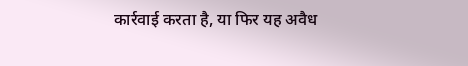कार्रवाई करता है, या फिर यह अवैध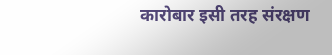कारोबार इसी तरह संरक्षण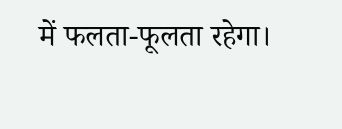में फलता-फूलता रहेगा।